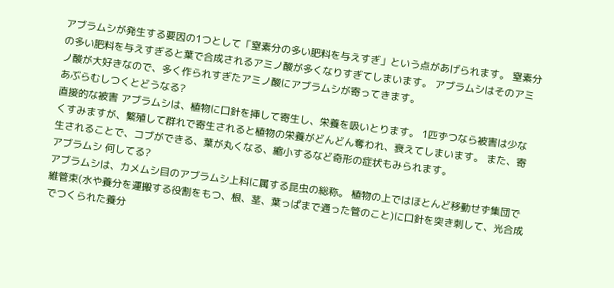アブラムシが発生する要因の1つとして「窒素分の多い肥料を与えすぎ」という点があげられます。 窒素分の多い肥料を与えすぎると葉で合成されるアミノ酸が多くなりすぎてしまいます。 アブラムシはそのアミノ酸が大好きなので、多く作られすぎたアミノ酸にアブラムシが寄ってきます。
あぶらむしつくとどうなる?
直接的な被害 アブラムシは、植物に口針を挿して寄生し、栄養を吸いとります。 1匹ずつなら被害は少なくすみますが、繁殖して群れで寄生されると植物の栄養がどんどん奪われ、衰えてしまいます。 また、寄生されることで、コブができる、葉が丸くなる、縮小するなど奇形の症状もみられます。
アブラムシ 何してる?
アブラムシは、カメムシ目のアブラムシ上科に属する昆虫の総称。 植物の上ではほとんど移動せず集団で維管束(水や養分を運搬する役割をもつ、根、茎、葉っぱまで通った管のこと)に口針を突き刺して、光合成でつくられた養分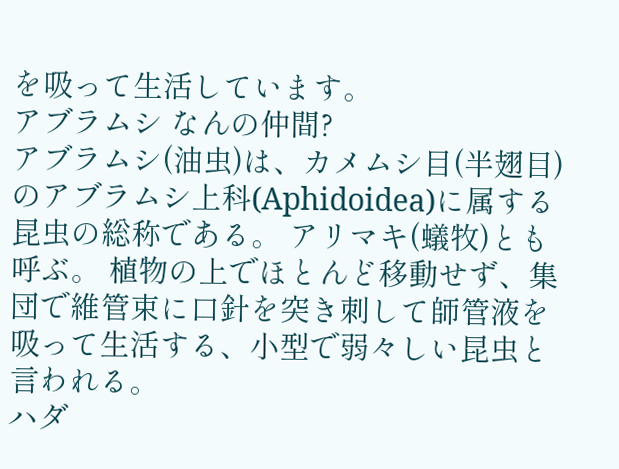を吸って生活しています。
アブラムシ なんの仲間?
アブラムシ(油虫)は、カメムシ目(半翅目)のアブラムシ上科(Aphidoidea)に属する昆虫の総称である。 アリマキ(蟻牧)とも呼ぶ。 植物の上でほとんど移動せず、集団で維管束に口針を突き刺して師管液を吸って生活する、小型で弱々しい昆虫と言われる。
ハダ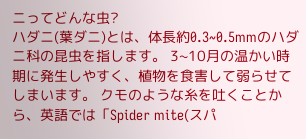ニってどんな虫?
ハダニ(葉ダニ)とは、体長約0.3~0.5mmのハダニ科の昆虫を指します。 3~10月の温かい時期に発生しやすく、植物を食害して弱らせてしまいます。 クモのような糸を吐くことから、英語では「Spider mite(スパ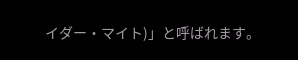イダー・マイト)」と呼ばれます。